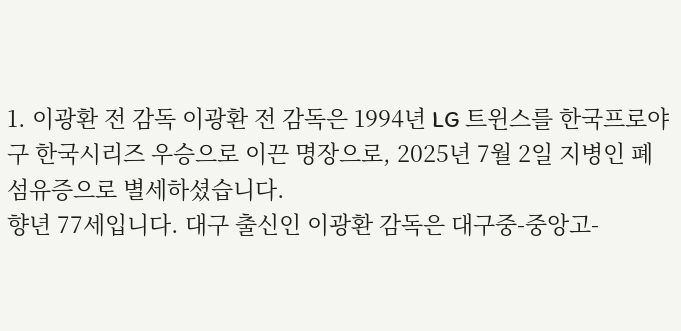1. 이광환 전 감독 이광환 전 감독은 1994년 LG 트윈스를 한국프로야구 한국시리즈 우승으로 이끈 명장으로, 2025년 7월 2일 지병인 폐 섬유증으로 별세하셨습니다.
향년 77세입니다. 대구 출신인 이광환 감독은 대구중-중앙고-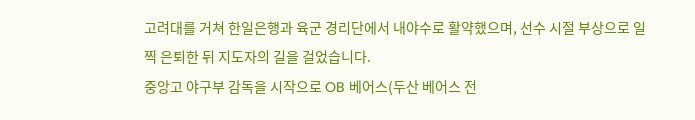고려대를 거쳐 한일은행과 육군 경리단에서 내야수로 활약했으며, 선수 시절 부상으로 일찍 은퇴한 뒤 지도자의 길을 걸었습니다.
중앙고 야구부 감독을 시작으로 OB 베어스(두산 베어스 전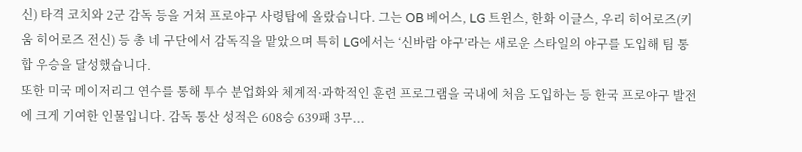신) 타격 코치와 2군 감독 등을 거쳐 프로야구 사령탑에 올랐습니다. 그는 OB 베어스, LG 트윈스, 한화 이글스, 우리 히어로즈(키움 히어로즈 전신) 등 총 네 구단에서 감독직을 맡았으며 특히 LG에서는 ‘신바람 야구’라는 새로운 스타일의 야구를 도입해 팀 통합 우승을 달성했습니다.
또한 미국 메이저리그 연수를 통해 투수 분업화와 체계적·과학적인 훈련 프로그램을 국내에 처음 도입하는 등 한국 프로야구 발전에 크게 기여한 인물입니다. 감독 통산 성적은 608승 639패 3무...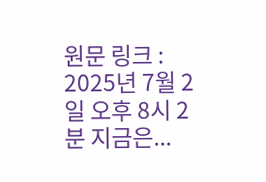원문 링크 : 2025년 7월 2일 오후 8시 2분 지금은...